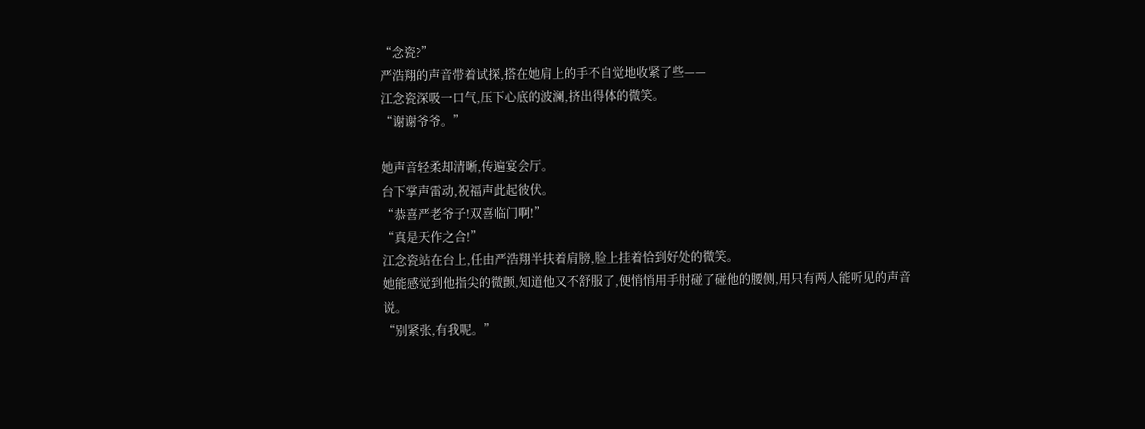“念瓷?”
严浩翔的声音带着试探,搭在她肩上的手不自觉地收紧了些——
江念瓷深吸一口气,压下心底的波澜,挤出得体的微笑。
“谢谢爷爷。”

她声音轻柔却清晰,传遍宴会厅。
台下掌声雷动,祝福声此起彼伏。
“恭喜严老爷子!双喜临门啊!”
“真是天作之合!”
江念瓷站在台上,任由严浩翔半扶着肩膀,脸上挂着恰到好处的微笑。
她能感觉到他指尖的微颤,知道他又不舒服了,便悄悄用手肘碰了碰他的腰侧,用只有两人能听见的声音说。
“别紧张,有我呢。”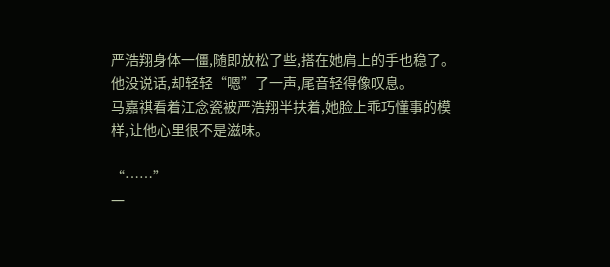严浩翔身体一僵,随即放松了些,搭在她肩上的手也稳了。
他没说话,却轻轻“嗯”了一声,尾音轻得像叹息。
马嘉祺看着江念瓷被严浩翔半扶着,她脸上乖巧懂事的模样,让他心里很不是滋味。

“……”
一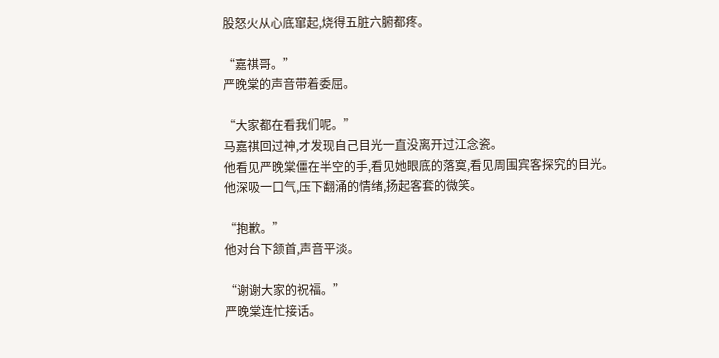股怒火从心底窜起,烧得五脏六腑都疼。

“嘉祺哥。”
严晚棠的声音带着委屈。

“大家都在看我们呢。”
马嘉祺回过神,才发现自己目光一直没离开过江念瓷。
他看见严晚棠僵在半空的手,看见她眼底的落寞,看见周围宾客探究的目光。
他深吸一口气,压下翻涌的情绪,扬起客套的微笑。

“抱歉。”
他对台下颔首,声音平淡。

“谢谢大家的祝福。”
严晚棠连忙接话。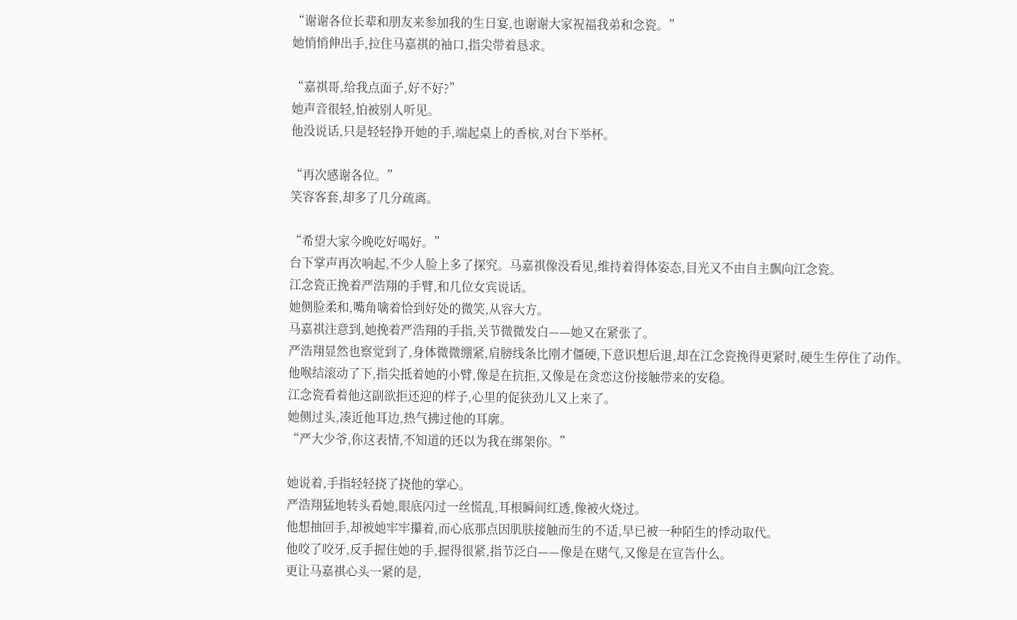“谢谢各位长辈和朋友来参加我的生日宴,也谢谢大家祝福我弟和念瓷。”
她悄悄伸出手,拉住马嘉祺的袖口,指尖带着恳求。

“嘉祺哥,给我点面子,好不好?”
她声音很轻,怕被别人听见。
他没说话,只是轻轻挣开她的手,端起桌上的香槟,对台下举杯。

“再次感谢各位。”
笑容客套,却多了几分疏离。

“希望大家今晚吃好喝好。”
台下掌声再次响起,不少人脸上多了探究。马嘉祺像没看见,维持着得体姿态,目光又不由自主飘向江念瓷。
江念瓷正挽着严浩翔的手臂,和几位女宾说话。
她侧脸柔和,嘴角噙着恰到好处的微笑,从容大方。
马嘉祺注意到,她挽着严浩翔的手指,关节微微发白——她又在紧张了。
严浩翔显然也察觉到了,身体微微绷紧,肩膀线条比刚才僵硬,下意识想后退,却在江念瓷挽得更紧时,硬生生停住了动作。
他喉结滚动了下,指尖抵着她的小臂,像是在抗拒,又像是在贪恋这份接触带来的安稳。
江念瓷看着他这副欲拒还迎的样子,心里的促狭劲儿又上来了。
她侧过头,凑近他耳边,热气拂过他的耳廓。
“严大少爷,你这表情,不知道的还以为我在绑架你。”

她说着,手指轻轻挠了挠他的掌心。
严浩翔猛地转头看她,眼底闪过一丝慌乱,耳根瞬间红透,像被火烧过。
他想抽回手,却被她牢牢攥着,而心底那点因肌肤接触而生的不适,早已被一种陌生的悸动取代。
他咬了咬牙,反手握住她的手,握得很紧,指节泛白——像是在赌气,又像是在宣告什么。
更让马嘉祺心头一紧的是,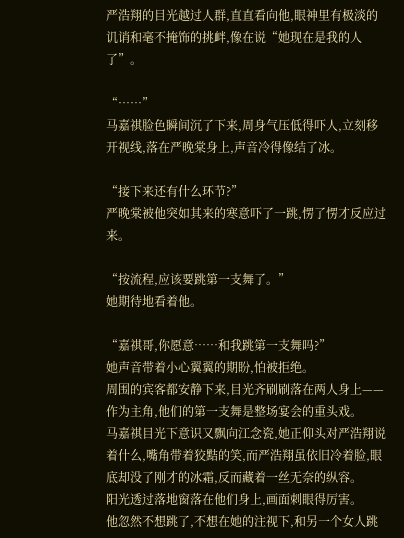严浩翔的目光越过人群,直直看向他,眼神里有极淡的讥诮和毫不掩饰的挑衅,像在说“她现在是我的人了”。

“……”
马嘉祺脸色瞬间沉了下来,周身气压低得吓人,立刻移开视线,落在严晚棠身上,声音冷得像结了冰。

“接下来还有什么环节?”
严晚棠被他突如其来的寒意吓了一跳,愣了愣才反应过来。

“按流程,应该要跳第一支舞了。”
她期待地看着他。

“嘉祺哥,你愿意……和我跳第一支舞吗?”
她声音带着小心翼翼的期盼,怕被拒绝。
周围的宾客都安静下来,目光齐刷刷落在两人身上——作为主角,他们的第一支舞是整场宴会的重头戏。
马嘉祺目光下意识又飘向江念瓷,她正仰头对严浩翔说着什么,嘴角带着狡黠的笑,而严浩翔虽依旧冷着脸,眼底却没了刚才的冰霜,反而藏着一丝无奈的纵容。
阳光透过落地窗落在他们身上,画面刺眼得厉害。
他忽然不想跳了,不想在她的注视下,和另一个女人跳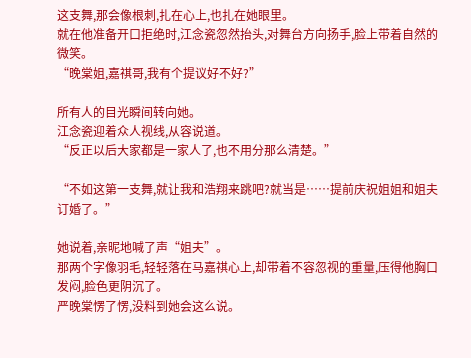这支舞,那会像根刺,扎在心上,也扎在她眼里。
就在他准备开口拒绝时,江念瓷忽然抬头,对舞台方向扬手,脸上带着自然的微笑。
“晚棠姐,嘉祺哥,我有个提议好不好?”

所有人的目光瞬间转向她。
江念瓷迎着众人视线,从容说道。
“反正以后大家都是一家人了,也不用分那么清楚。”

“不如这第一支舞,就让我和浩翔来跳吧?就当是……提前庆祝姐姐和姐夫订婚了。”

她说着,亲昵地喊了声“姐夫”。
那两个字像羽毛,轻轻落在马嘉祺心上,却带着不容忽视的重量,压得他胸口发闷,脸色更阴沉了。
严晚棠愣了愣,没料到她会这么说。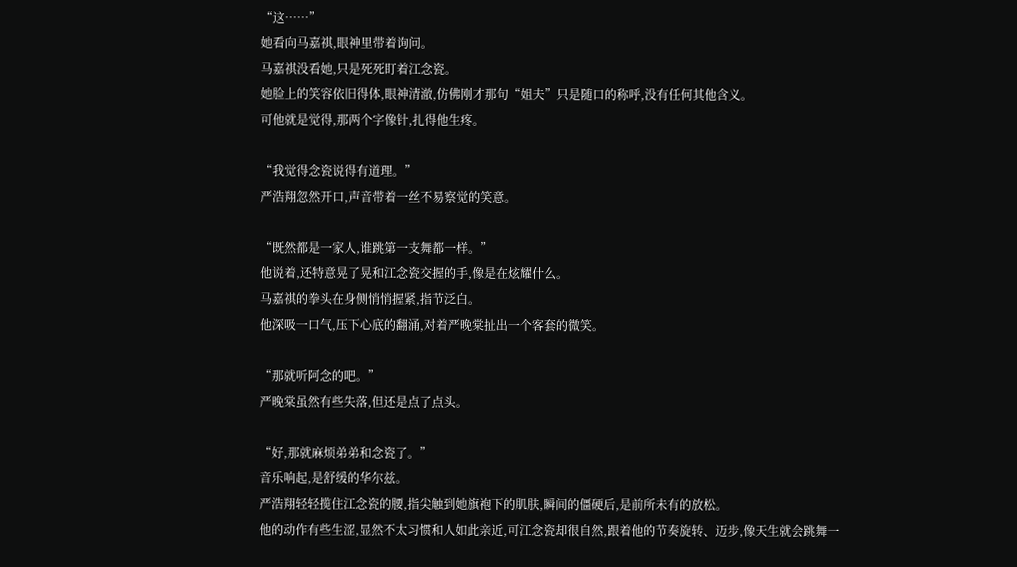“这……”
她看向马嘉祺,眼神里带着询问。
马嘉祺没看她,只是死死盯着江念瓷。
她脸上的笑容依旧得体,眼神清澈,仿佛刚才那句“姐夫”只是随口的称呼,没有任何其他含义。
可他就是觉得,那两个字像针,扎得他生疼。

“我觉得念瓷说得有道理。”
严浩翔忽然开口,声音带着一丝不易察觉的笑意。

“既然都是一家人,谁跳第一支舞都一样。”
他说着,还特意晃了晃和江念瓷交握的手,像是在炫耀什么。
马嘉祺的拳头在身侧悄悄握紧,指节泛白。
他深吸一口气,压下心底的翻涌,对着严晚棠扯出一个客套的微笑。

“那就听阿念的吧。”
严晚棠虽然有些失落,但还是点了点头。

“好,那就麻烦弟弟和念瓷了。”
音乐响起,是舒缓的华尔兹。
严浩翔轻轻揽住江念瓷的腰,指尖触到她旗袍下的肌肤,瞬间的僵硬后,是前所未有的放松。
他的动作有些生涩,显然不太习惯和人如此亲近,可江念瓷却很自然,跟着他的节奏旋转、迈步,像天生就会跳舞一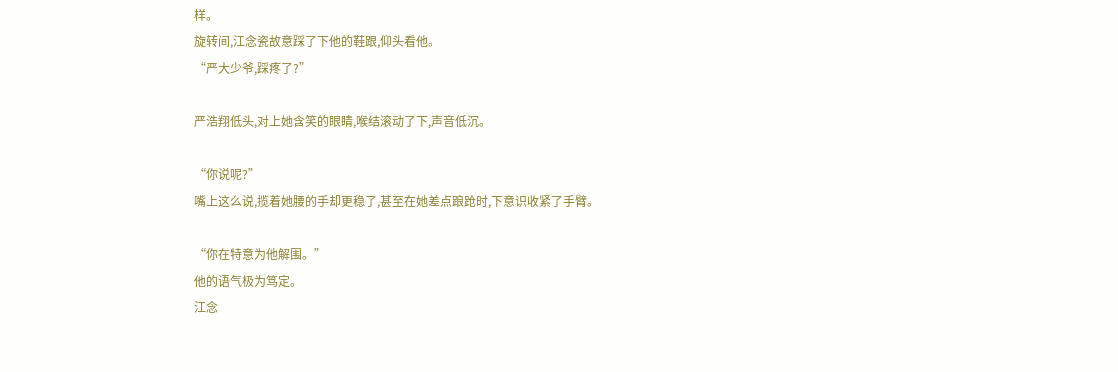样。
旋转间,江念瓷故意踩了下他的鞋跟,仰头看他。
“严大少爷,踩疼了?”

严浩翔低头,对上她含笑的眼睛,喉结滚动了下,声音低沉。

“你说呢?”
嘴上这么说,揽着她腰的手却更稳了,甚至在她差点踉跄时,下意识收紧了手臂。

“你在特意为他解围。”
他的语气极为笃定。
江念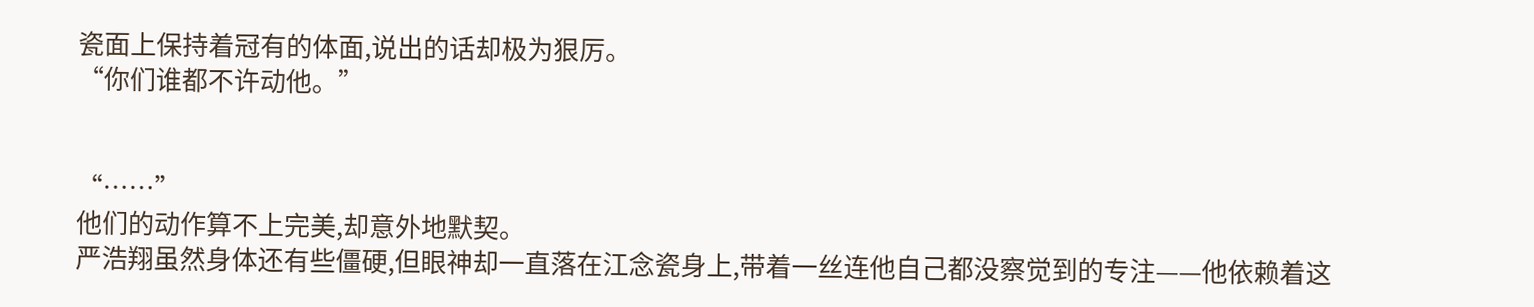瓷面上保持着冠有的体面,说出的话却极为狠厉。
“你们谁都不许动他。”


“……”
他们的动作算不上完美,却意外地默契。
严浩翔虽然身体还有些僵硬,但眼神却一直落在江念瓷身上,带着一丝连他自己都没察觉到的专注——他依赖着这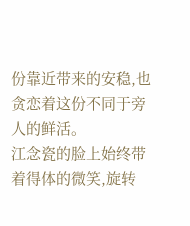份靠近带来的安稳,也贪恋着这份不同于旁人的鲜活。
江念瓷的脸上始终带着得体的微笑,旋转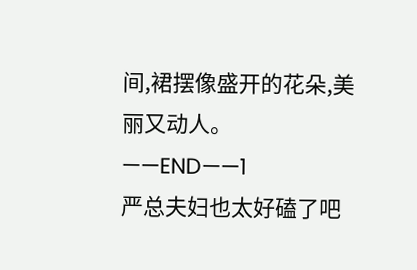间,裙摆像盛开的花朵,美丽又动人。
——END——1
严总夫妇也太好磕了吧